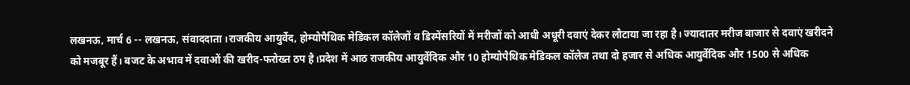लखनऊ, मार्च 6 -- लखनऊ, संवाददाता।राजकीय आयुर्वेद, होम्योपैथिक मेडिकल कॉलेजों व डिस्पेंसरियों में मरीजों को आधी अधूरी दवाएं देकर लौटाया जा रहा है। ज्यादातर मरीज बाजार से दवाएं खरीदने को मजबूर हैं। बजट के अभाव में दवाओं की खरीद-फरोख्त ठप है।प्रदेश में आठ राजकीय आयुर्वेदिक और 10 होम्योपैथिक मेडिकल कॉलेज तथा दो हजार से अधिक आयुर्वेदिक और 1500 से अधिक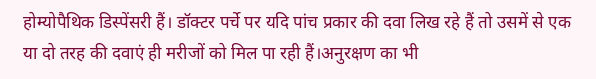होम्योपैथिक डिस्पेंसरी हैं। डॉक्टर पर्चे पर यदि पांच प्रकार की दवा लिख रहे हैं तो उसमें से एक या दो तरह की दवाएं ही मरीजों को मिल पा रही हैं।अनुरक्षण का भी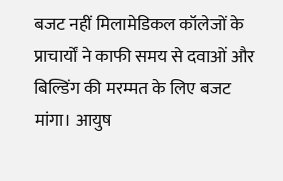बजट नहीं मिलामेडिकल कॉलेजों के प्राचार्यों ने काफी समय से दवाओं और बिल्डिंग की मरम्मत के लिए बजट मांगा। आयुष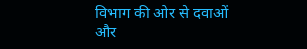विभाग की ओर से दवाओं और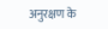अनुरक्षण के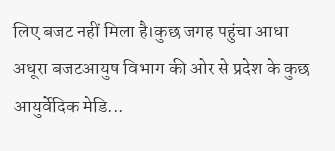लिए बजट नहीं मिला है।कुछ जगह पहुंचा आधा अधूरा बजटआयुष विभाग की ओर से प्रदेश के कुछ आयुर्वेदिक मेडि...